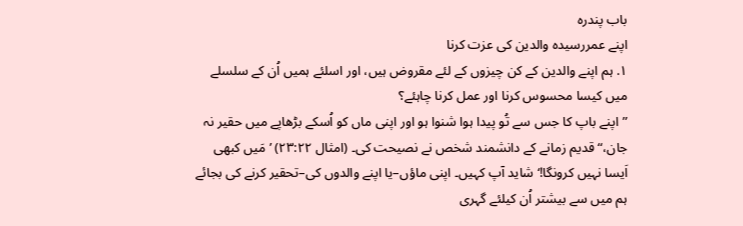باب پندرہ
اپنے عمررسیدہ والدین کی عزت کرنا
۱. ہم اپنے والدین کے کن چیزوں کے لئے مقروض ہیں، اور اسلئے ہمیں اُن کے سلسلے میں کیسا محسوس کرنا اور عمل کرنا چاہئے؟
”اپنے باپ کا جس سے تُو پیدا ہوا شنوا ہو اور اپنی ماں کو اُسکے بڑھاپے میں حقیر نہ جان،“ قدیم زمانے کے دانشمند شخص نے نصیحت کی۔ (امثال ۲۳:۲۲) ’مَیں کبھی اَیسا نہیں کرونگا!‘ شاید آپ کہیں۔ اپنی ماؤں–یا اپنے والدوں کی–تحقیر کرنے کی بجائے ہم میں سے بیشتر اُن کیلئے گہری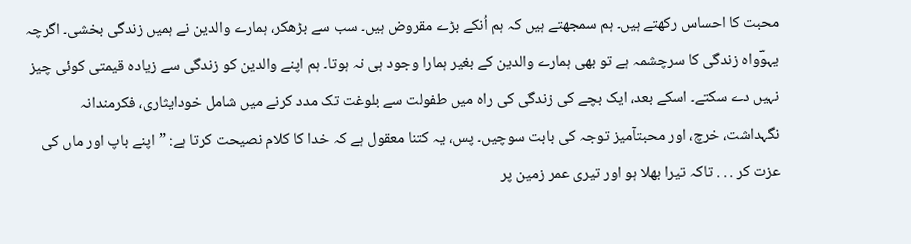محبت کا احساس رکھتے ہیں۔ ہم سمجھتے ہیں کہ ہم اُنکے بڑے مقروض ہیں۔ سب سے بڑھکر، ہمارے والدین نے ہمیں زندگی بخشی۔ اگرچہ یہوؔواہ زندگی کا سرچشمہ ہے تو بھی ہمارے والدین کے بغیر ہمارا وجود ہی نہ ہوتا۔ ہم اپنے والدین کو زندگی سے زیادہ قیمتی کوئی چیز نہیں دے سکتے۔ اسکے بعد، ایک بچے کی زندگی کی راہ میں طفولت سے بلوغت تک مدد کرنے میں شامل خودایثاری، فکرمندانہ نگہداشت، خرچ، اور محبتآمیز توجہ کی بابت سوچیں۔ پس، یہ کتنا معقول ہے کہ خدا کا کلام نصیحت کرتا ہے: ”اپنے باپ اور ماں کی عزت کر . . . تاکہ تیرا بھلا ہو اور تیری عمر زمین پر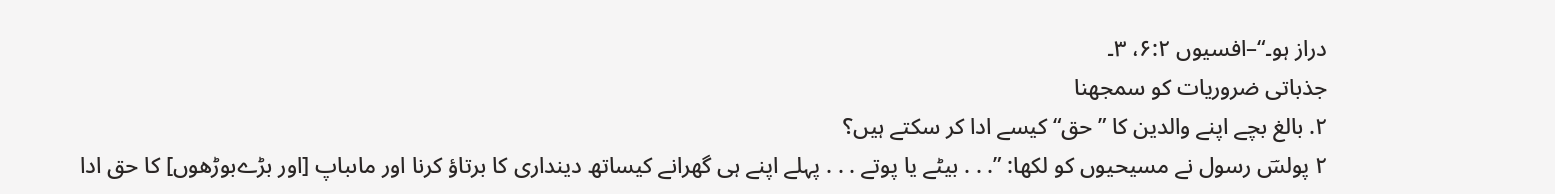دراز ہو۔“–افسیوں ۶:۲، ۳۔
جذباتی ضروریات کو سمجھنا
۲. بالغ بچے اپنے والدین کا ”حق“ کیسے ادا کر سکتے ہیں؟
۲ پولسؔ رسول نے مسیحیوں کو لکھا: ”. . . بیٹے یا پوتے . . . پہلے اپنے ہی گھرانے کیساتھ دینداری کا برتاؤ کرنا اور ماںباپ [اور بڑےبوڑھوں] کا حق ادا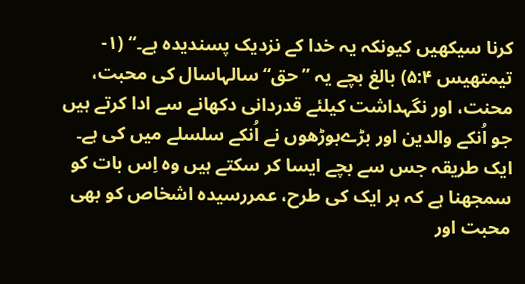کرنا سیکھیں کیونکہ یہ خدا کے نزدیک پسندیدہ ہے۔“ (۱-تیمتھیس ۵:۴) بالغ بچے یہ ”حق“ سالہاسال کی محبت، محنت، اور نگہداشت کیلئے قدردانی دکھانے سے ادا کرتے ہیں جو اُنکے والدین اور بڑےبوڑھوں نے اُنکے سلسلے میں کی ہے۔ ایک طریقہ جس سے بچے ایسا کر سکتے ہیں وہ اِس بات کو سمجھنا ہے کہ ہر ایک کی طرح، عمررسیدہ اشخاص کو بھی محبت اور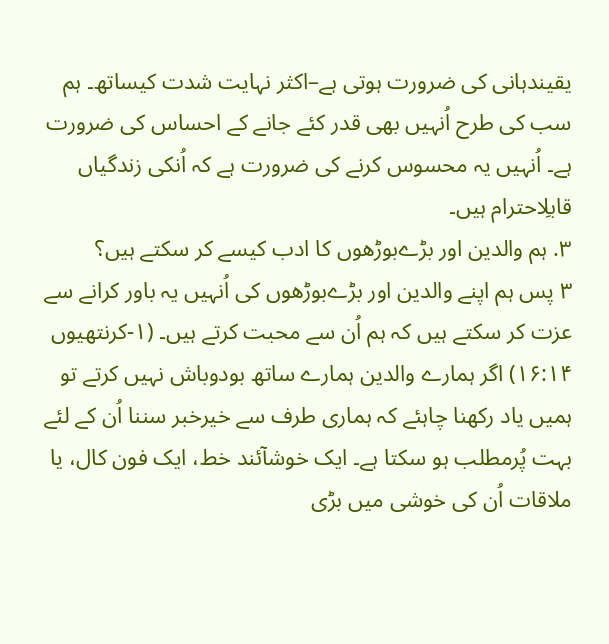یقیندہانی کی ضرورت ہوتی ہے–اکثر نہایت شدت کیساتھ۔ ہم سب کی طرح اُنہیں بھی قدر کئے جانے کے احساس کی ضرورت ہے۔ اُنہیں یہ محسوس کرنے کی ضرورت ہے کہ اُنکی زندگیاں قابلِاحترام ہیں۔
۳. ہم والدین اور بڑےبوڑھوں کا ادب کیسے کر سکتے ہیں؟
۳ پس ہم اپنے والدین اور بڑےبوڑھوں کی اُنہیں یہ باور کرانے سے عزت کر سکتے ہیں کہ ہم اُن سے محبت کرتے ہیں۔ (۱-کرنتھیوں ۱۶:۱۴) اگر ہمارے والدین ہمارے ساتھ بودوباش نہیں کرتے تو ہمیں یاد رکھنا چاہئے کہ ہماری طرف سے خیرخبر سننا اُن کے لئے بہت پُرمطلب ہو سکتا ہے۔ ایک خوشآئند خط، ایک فون کال، یا ملاقات اُن کی خوشی میں بڑی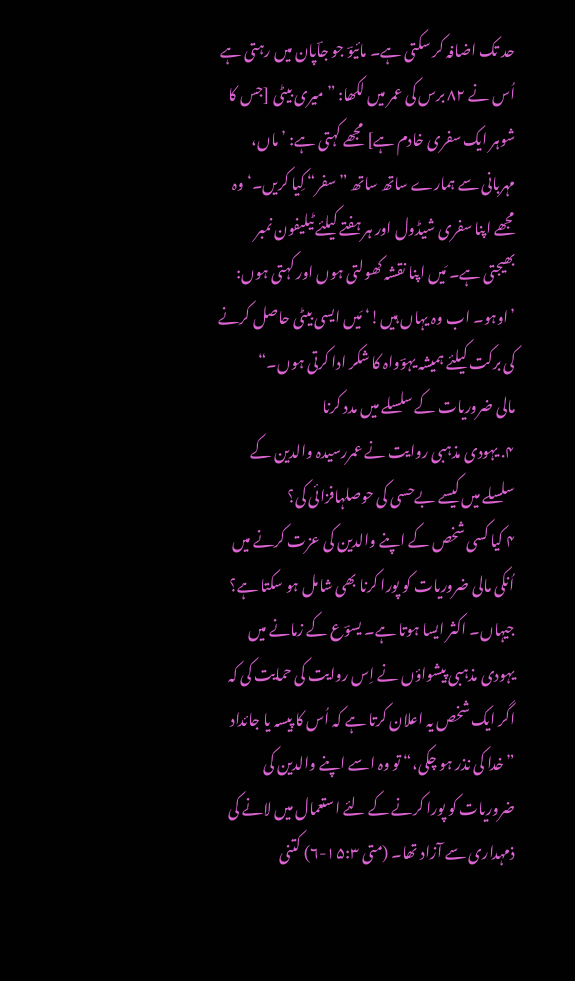حد تک اضافہ کر سکتی ہے۔ مائیوؔ جو جاؔپان میں رہتی ہے اُس نے ۸۲ برس کی عمر میں لکھا: ”میری بیٹی [جس کا شوہر ایک سفری خادم ہے] مجھے کہتی ہے: ’ماں، مہربانی سے ہمارے ساتھ ساتھ ”سفر“ کِیا کریں۔‘ وہ مجھے اپنا سفری شیڈول اور ہر ہفتے کیلئے ٹیلیفون نمبر بھیجتی ہے۔ مَیں اپنا نقشہ کھولتی ہوں اور کہتی ہوں: ’اوہو۔ اب وہ یہاں ہیں!‘ مَیں ایسی بیٹی حاصل کرنے کی برکت کیلئے ہمیشہ یہوؔواہ کا شکر ادا کرتی ہوں۔“
مالی ضروریات کے سلسلے میں مدد کرنا
۴. یہودی مذہبی روایت نے عمررسیدہ والدین کے سلسلے میں کیسے بےحسی کی حوصلہافزائی کی؟
۴ کیا کسی شخص کے اپنے والدین کی عزت کرنے میں اُنکی مالی ضروریات کو پورا کرنا بھی شامل ہو سکتا ہے؟ جیہاں۔ اکثر ایسا ہوتا ہے۔ یسوؔع کے زمانے میں یہودی مذہبی پیشواؤں نے اِس روایت کی حمایت کی کہ اگر ایک شخص یہ اعلان کرتا ہے کہ اُس کا پیسہ یا جائداد ”خدا کی نذر ہو چکی،“ تو وہ اسے اپنے والدین کی ضروریات کو پورا کرنے کے لئے استعمال میں لانے کی ذمہداری سے آزاد تھا۔ (متی ۱۵:۳-۶) کتنی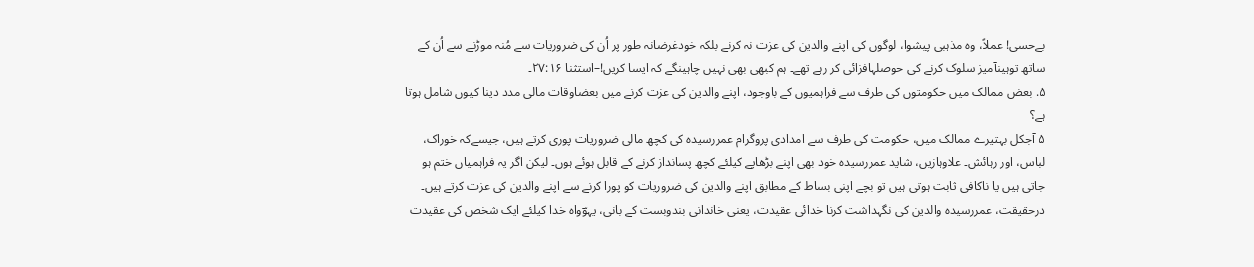بےحسی! عملاً، وہ مذہبی پیشوا، لوگوں کی اپنے والدین کی عزت نہ کرنے بلکہ خودغرضانہ طور پر اُن کی ضروریات سے مُنہ موڑنے سے اُن کے ساتھ توہینآمیز سلوک کرنے کی حوصلہافزائی کر رہے تھے۔ ہم کبھی بھی نہیں چاہینگے کہ ایسا کریں!–استثنا ۲۷:۱۶۔
۵. بعض ممالک میں حکومتوں کی طرف سے فراہمیوں کے باوجود، اپنے والدین کی عزت کرنے میں بعضاوقات مالی مدد دینا کیوں شامل ہوتا ہے؟
۵ آجکل بہتیرے ممالک میں، حکومت کی طرف سے امدادی پروگرام عمررسیدہ کی کچھ مالی ضروریات پوری کرتے ہیں، جیسےکہ خوراک، لباس، اور رہائش۔ علاوہازیں، شاید عمررسیدہ خود بھی اپنے بڑھاپے کیلئے کچھ پسانداز کرنے کے قابل ہوئے ہوں۔ لیکن اگر یہ فراہمیاں ختم ہو جاتی ہیں یا ناکافی ثابت ہوتی ہیں تو بچے اپنی بساط کے مطابق اپنے والدین کی ضروریات کو پورا کرنے سے اپنے والدین کی عزت کرتے ہیں۔ درحقیقت، عمررسیدہ والدین کی نگہداشت کرنا خدائی عقیدت، یعنی خاندانی بندوبست کے بانی، یہوؔواہ خدا کیلئے ایک شخص کی عقیدت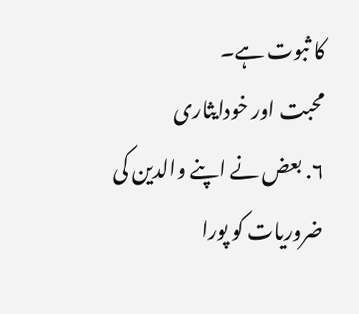کا ثبوت ہے۔
محبت اور خودایثاری
۶. بعض نے اپنے والدین کی ضروریات کو پورا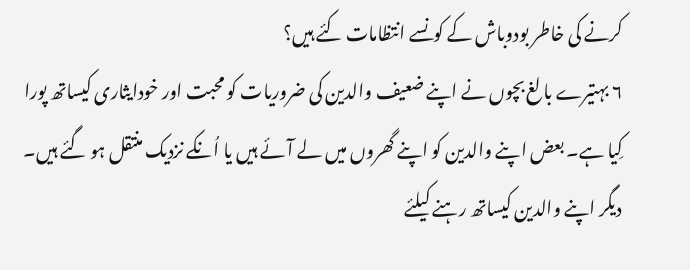کرنے کی خاطر بودوباش کے کونسے انتظامات کئے ہیں؟
۶ بہتیرے بالغ بچوں نے اپنے ضعیف والدین کی ضروریات کو محبت اور خودایثاری کیساتھ پورا کِیا ہے۔ بعض اپنے والدین کو اپنے گھروں میں لے آئے ہیں یا اُنکے نزدیک منتقل ہو گئے ہیں۔ دیگر اپنے والدین کیساتھ رہنے کیلئے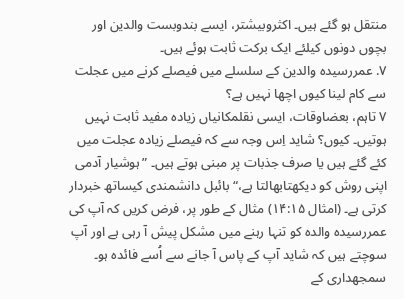منتقل ہو گئے ہیں۔ اکثروبیشتر، ایسے بندوبست والدین اور بچوں دونوں کیلئے ایک برکت ثابت ہوئے ہیں۔
۷. عمررسیدہ والدین کے سلسلے میں فیصلے کرنے میں عجلت سے کام لینا کیوں اچھا نہیں ہے؟
۷ تاہم، بعضاوقات، ایسی نقلمکانیاں زیادہ مفید ثابت نہیں ہوتیں۔ کیوں؟ شاید اِس وجہ سے کہ فیصلے زیادہ عجلت میں کئے گئے ہیں یا صرف جذبات پر مبنی ہوتے ہیں۔ ”ہوشیار آدمی اپنی روش کو دیکھتابھالتا ہے،“ بائبل دانشمندی کیساتھ خبردار کرتی ہے۔ (امثال ۱۴:۱۵) مثال کے طور پر، فرض کریں کہ آپ کی عمررسیدہ والدہ کو تنہا رہنے میں مشکل پیش آ رہی ہے اور آپ سوچتے ہیں کہ شاید آپ کے پاس آ جانے سے اُسے فائدہ ہو۔ سمجھداری کے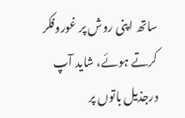ساتھ اپنی روش پر غوروفکر کرتے ہوئے، شاید آپ درجذیل باتوں پر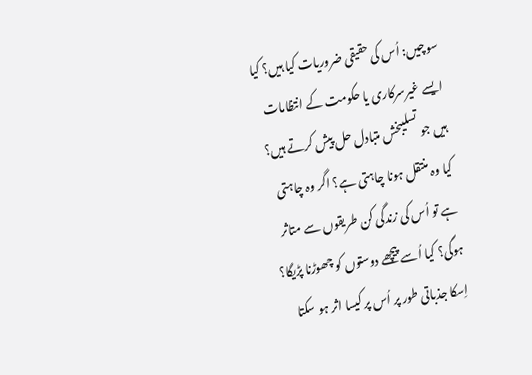سوچیں: اُس کی حقیقی ضروریات کیا ہیں؟ کیا ایسے غیرسرکاری یا حکومت کے انتظامات ہیں جو تسلیبخش متبادل حل پیش کرتے ہیں؟ کیا وہ منتقل ہونا چاہتی ہے؟ اگر وہ چاہتی ہے تو اُس کی زندگی کن طریقوں سے متاثر ہوگی؟ کیا اُسے پیچھے دوستوں کو چھوڑنا پڑیگا؟ اِسکا جذباتی طور پر اُس پر کیسا اثر ہو سکتا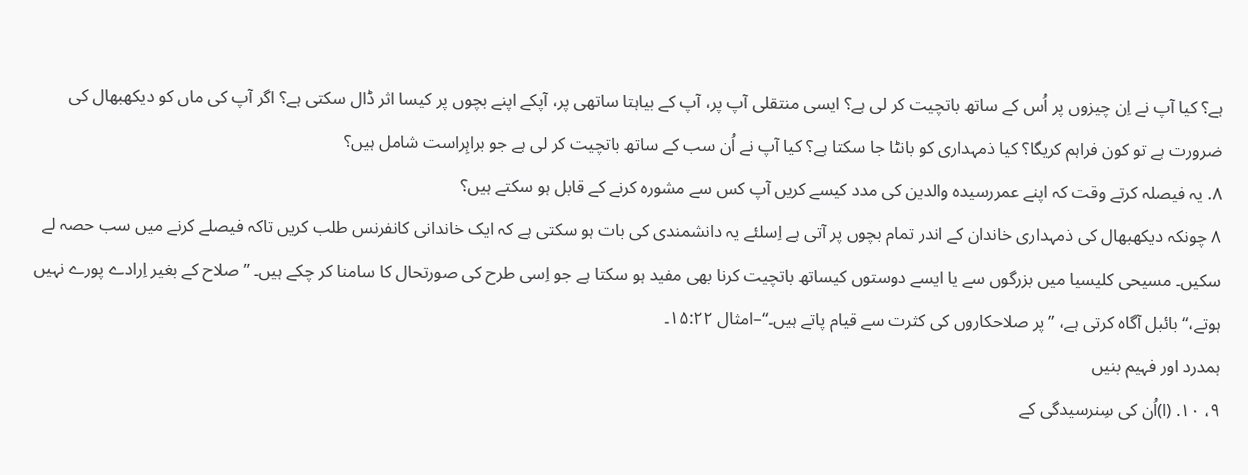ہے؟ کیا آپ نے اِن چیزوں پر اُس کے ساتھ باتچیت کر لی ہے؟ ایسی منتقلی آپ پر، آپ کے بیاہتا ساتھی پر، آپکے اپنے بچوں پر کیسا اثر ڈال سکتی ہے؟ اگر آپ کی ماں کو دیکھبھال کی ضرورت ہے تو کون فراہم کریگا؟ کیا ذمہداری کو بانٹا جا سکتا ہے؟ کیا آپ نے اُن سب کے ساتھ باتچیت کر لی ہے جو براہِراست شامل ہیں؟
۸. یہ فیصلہ کرتے وقت کہ اپنے عمررسیدہ والدین کی مدد کیسے کریں آپ کس سے مشورہ کرنے کے قابل ہو سکتے ہیں؟
۸ چونکہ دیکھبھال کی ذمہداری خاندان کے اندر تمام بچوں پر آتی ہے اِسلئے یہ دانشمندی کی بات ہو سکتی ہے کہ ایک خاندانی کانفرنس طلب کریں تاکہ فیصلے کرنے میں سب حصہ لے سکیں۔ مسیحی کلیسیا میں بزرگوں سے یا ایسے دوستوں کیساتھ باتچیت کرنا بھی مفید ہو سکتا ہے جو اِسی طرح کی صورتحال کا سامنا کر چکے ہیں۔ ”صلاح کے بغیر اِرادے پورے نہیں ہوتے،“ بائبل آگاہ کرتی ہے، ”پر صلاحکاروں کی کثرت سے قیام پاتے ہیں۔“–امثال ۱۵:۲۲۔
ہمدرد اور فہیم بنیں
۹، ۱۰. (ا)اُن کی سِنرسیدگی کے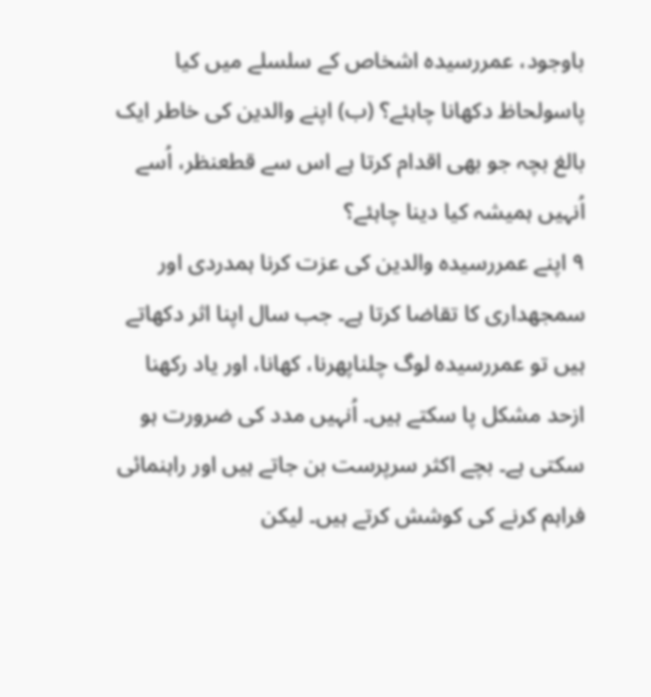باوجود، عمررسیدہ اشخاص کے سلسلے میں کیا پاسولحاظ دکھانا چاہئے؟ (ب) اپنے والدین کی خاطر ایک بالغ بچہ جو بھی اقدام کرتا ہے اس سے قطعنظر، اُسے اُنہیں ہمیشہ کیا دینا چاہئے؟
۹ اپنے عمررسیدہ والدین کی عزت کرنا ہمدردی اور سمجھداری کا تقاضا کرتا ہے۔ جب سال اپنا اثر دکھاتے ہیں تو عمررسیدہ لوگ چلناپھرنا، کھانا، اور یاد رکھنا ازحد مشکل پا سکتے ہیں۔ اُنہیں مدد کی ضرورت ہو سکتی ہے۔ بچے اکثر سرپرست بن جاتے ہیں اور راہنمائی فراہم کرنے کی کوشش کرتے ہیں۔ لیکن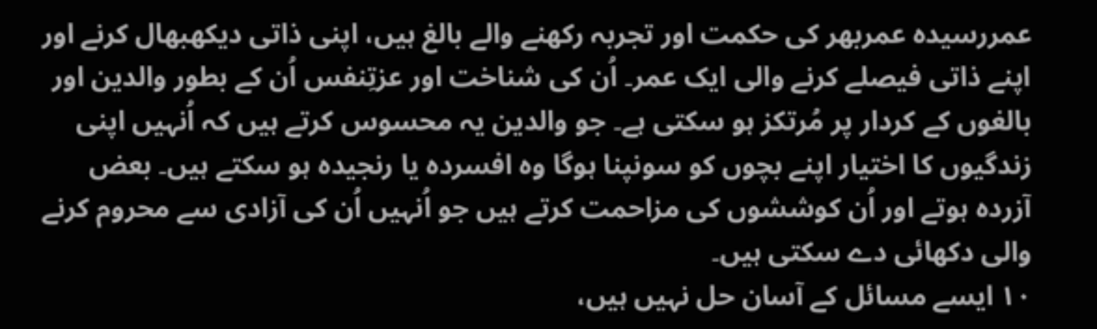عمررسیدہ عمربھر کی حکمت اور تجربہ رکھنے والے بالغ ہیں، اپنی ذاتی دیکھبھال کرنے اور اپنے ذاتی فیصلے کرنے والی ایک عمر۔ اُن کی شناخت اور عزتِنفس اُن کے بطور والدین اور بالغوں کے کردار پر مُرتکز ہو سکتی ہے۔ جو والدین یہ محسوس کرتے ہیں کہ اُنہیں اپنی زندگیوں کا اختیار اپنے بچوں کو سونپنا ہوگا وہ افسردہ یا رنجیدہ ہو سکتے ہیں۔ بعض آزردہ ہوتے اور اُن کوششوں کی مزاحمت کرتے ہیں جو اُنہیں اُن کی آزادی سے محروم کرنے والی دکھائی دے سکتی ہیں۔
۱۰ ایسے مسائل کے آسان حل نہیں ہیں،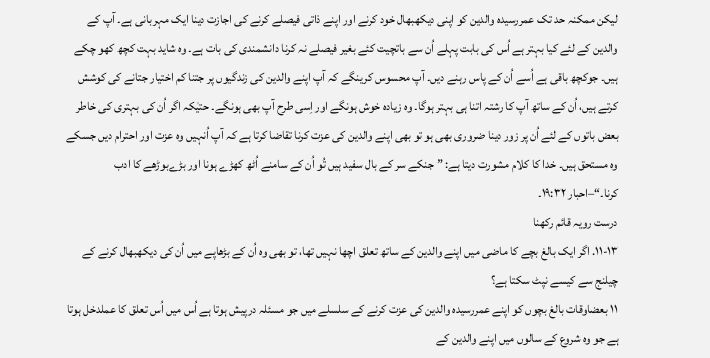لیکن ممکنہ حد تک عمررسیدہ والدین کو اپنی دیکھبھال خود کرنے اور اپنے ذاتی فیصلے کرنے کی اجازت دینا ایک مہربانی ہے۔ آپ کے والدین کے لئے کیا بہتر ہے اُس کی بابت پہلے اُن سے باتچیت کئے بغیر فیصلے نہ کرنا دانشمندی کی بات ہے۔ وہ شاید بہت کچھ کھو چکے ہیں۔ جوکچھ باقی ہے اُسے اُن کے پاس رہنے دیں۔ آپ محسوس کرینگے کہ آپ اپنے والدین کی زندگیوں پر جتنا کم اختیار جتانے کی کوشش کرتے ہیں، اُن کے ساتھ آپ کا رشتہ اتنا ہی بہتر ہوگا۔ وہ زیادہ خوش ہونگے اور اِسی طرح آپ بھی ہونگے۔ حتیٰکہ اگر اُن کی بہتری کی خاطر بعض باتوں کے لئے اُن پر زور دینا ضروری بھی ہو تو بھی اپنے والدین کی عزت کرنا تقاضا کرتا ہے کہ آپ اُنہیں وہ عزت اور احترام دیں جسکے وہ مستحق ہیں۔ خدا کا کلام مشورت دیتا ہے: ”جنکے سر کے بال سفید ہیں تُو اُن کے سامنے اُٹھ کھڑے ہونا اور بڑےبوڑھے کا ادب کرنا۔“–احبار ۱۹:۳۲۔
درست رویہ قائم رکھنا
۱۱-۱۳. اگر ایک بالغ بچے کا ماضی میں اپنے والدین کے ساتھ تعلق اچھا نہیں تھا، تو بھی وہ اُن کے بڑھاپے میں اُن کی دیکھبھال کرنے کے چیلنج سے کیسے نپٹ سکتا ہے؟
۱۱ بعضاوقات بالغ بچوں کو اپنے عمررسیدہ والدین کی عزت کرنے کے سلسلے میں جو مسئلہ درپیش ہوتا ہے اُس میں اُس تعلق کا عملدخل ہوتا ہے جو وہ شروع کے سالوں میں اپنے والدین کے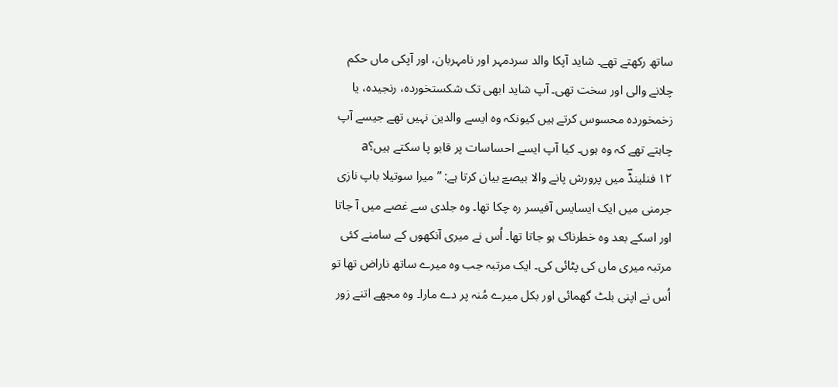ساتھ رکھتے تھے۔ شاید آپکا والد سردمہر اور نامہربان، اور آپکی ماں حکم چلانے والی اور سخت تھی۔ آپ شاید ابھی تک شکستخوردہ، رنجیدہ، یا زخمخوردہ محسوس کرتے ہیں کیونکہ وہ ایسے والدین نہیں تھے جیسے آپ چاہتے تھے کہ وہ ہوں۔ کیا آپ ایسے احساسات پر قابو پا سکتے ہیں؟a
۱۲ فنلینڈؔ میں پرورش پانے والا بیصےؔ بیان کرتا ہے: ”میرا سوتیلا باپ نازی جرمنی میں ایک ایسایس آفیسر رہ چکا تھا۔ وہ جلدی سے غصے میں آ جاتا اور اسکے بعد وہ خطرناک ہو جاتا تھا۔ اُس نے میری آنکھوں کے سامنے کئی مرتبہ میری ماں کی پٹائی کی۔ ایک مرتبہ جب وہ میرے ساتھ ناراض تھا تو اُس نے اپنی بلٹ گھمائی اور بکل میرے مُنہ پر دے مارا۔ وہ مجھے اتنے زور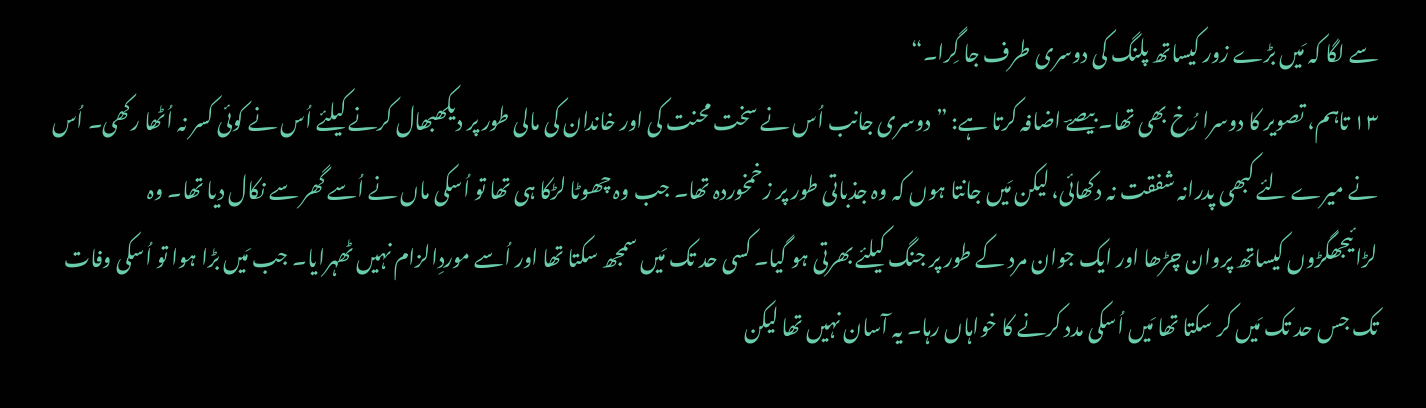سے لگا کہ مَیں بڑے زور کیساتھ پلنگ کی دوسری طرف جا گِرا۔“
۱۳ تاہم، تصویر کا دوسرا رُخ بھی تھا۔ بیصےؔ اضافہ کرتا ہے: ”دوسری جانب اُس نے سخت محنت کی اور خاندان کی مالی طور پر دیکھبھال کرنے کیلئے اُس نے کوئی کسر نہ اُٹھا رکھی۔ اُس نے میرے لئے کبھی پدرانہ شفقت نہ دکھائی، لیکن مَیں جانتا ہوں کہ وہ جذباتی طور پر زخمخوردہ تھا۔ جب وہ چھوٹا لڑکا ہی تھا تو اُسکی ماں نے اُسے گھر سے نکال دیا تھا۔ وہ لڑائیجھگڑوں کیساتھ پروان چڑھا اور ایک جوان مرد کے طور پر جنگ کیلئے بھرتی ہو گیا۔ کسی حد تک مَیں سمجھ سکتا تھا اور اُسے موردِالزام نہیں ٹھہرایا۔ جب مَیں بڑا ہوا تو اُسکی وفات تک جس حد تک مَیں کر سکتا تھا مَیں اُسکی مدد کرنے کا خواہاں رہا۔ یہ آسان نہیں تھا لیکن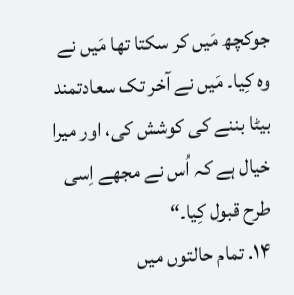جوکچھ مَیں کر سکتا تھا مَیں نے وہ کِیا۔ مَیں نے آخر تک سعادتمند بیٹا بننے کی کوشش کی، اور میرا خیال ہے کہ اُس نے مجھے اِسی طرح قبول کِیا۔“
۱۴. تمام حالتوں میں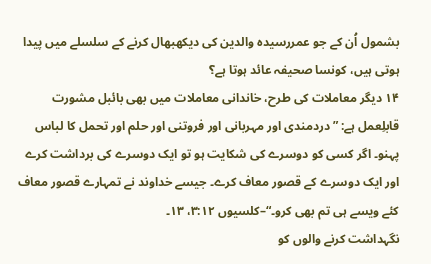بشمول اُن کے جو عمررسیدہ والدین کی دیکھبھال کرنے کے سلسلے میں پیدا ہوتی ہیں، کونسا صحیفہ عائد ہوتا ہے؟
۱۴ دیگر معاملات کی طرح، خاندانی معاملات میں بھی بائبل مشورت قابلِعمل ہے: ”دردمندی اور مہربانی اور فروتنی اور حلم اور تحمل کا لباس پہنو۔ اگر کسی کو دوسرے کی شکایت ہو تو ایک دوسرے کی برداشت کرے اور ایک دوسرے کے قصور معاف کرے۔ جیسے خداوند نے تمہارے قصور معاف کئے ویسے ہی تم بھی کرو۔“–کلسیوں ۳:۱۲، ۱۳۔
نگہداشت کرنے والوں کو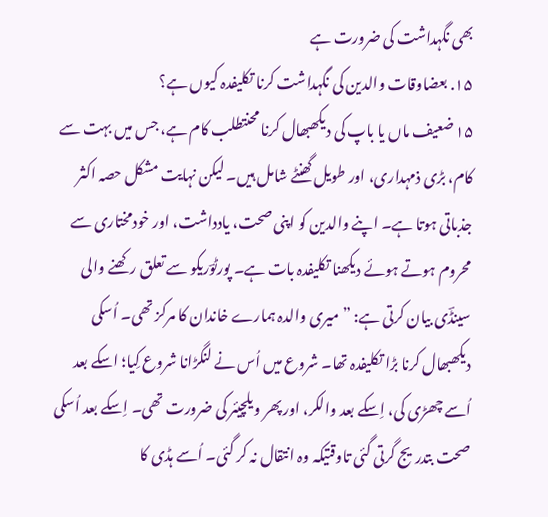بھی نگہداشت کی ضرورت ہے
۱۵. بعضاوقات والدین کی نگہداشت کرنا تکلیفدہ کیوں ہے؟
۱۵ ضعیف ماں یا باپ کی دیکھبھال کرنا محنتطلب کام ہے، جس میں بہت سے کام، بڑی ذمہداری، اور طویل گھنٹے شامل ہیں۔ لیکن نہایت مشکل حصہ اکثر جذباتی ہوتا ہے۔ اپنے والدین کو اپنی صحت، یادداشت، اور خودمختاری سے محروم ہوتے ہوئے دیکھنا تکلیفدہ بات ہے۔ پورٹوؔریکو سے تعلق رکھنے والی سینڈؔی بیان کرتی ہے: ”میری والدہ ہمارے خاندان کا مرکز تھی۔ اُسکی دیکھبھال کرنا بڑا تکلیفدہ تھا۔ شروع میں اُس نے لنگڑانا شروع کِیا؛ اسکے بعد اُسے چھڑی کی، اِسکے بعد والکر، اور پھر ویلچیئر کی ضرورت تھی۔ اِسکے بعد اُسکی صحت بتدریج گرتی گئی تاوقتیکہ وہ انتقال نہ کر گئی۔ اُسے ہڈی کا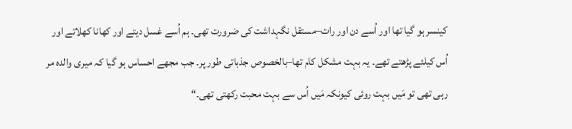کینسر ہو گیا تھا اور اُسے دن اور رات–مستقل نگہداشت کی ضرورت تھی۔ ہم اُسے غسل دیتے اور کھانا کھلاتے اور اُس کیلئے پڑھتے تھے۔ یہ بہت مشکل کام تھا–بالخصوص جذباتی طور پر۔ جب مجھے احساس ہو گیا کہ میری والدہ مر رہی تھی تو مَیں بہت روئی کیونکہ مَیں اُس سے بہت محبت رکھتی تھی۔“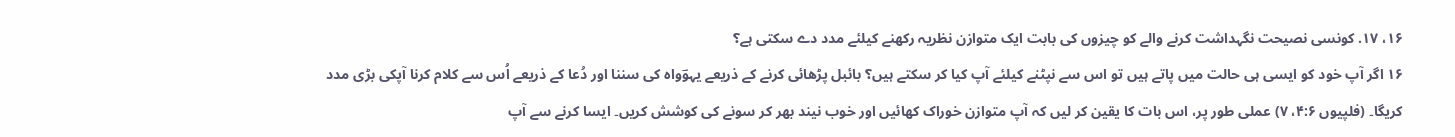۱۶، ۱۷. کونسی نصیحت نگہداشت کرنے والے کو چیزوں کی بابت ایک متوازن نظریہ رکھنے کیلئے مدد دے سکتی ہے؟
۱۶ اگر آپ خود کو ایسی ہی حالت میں پاتے ہیں تو اس سے نپٹنے کیلئے آپ کیا کر سکتے ہیں؟ بائبل پڑھائی کرنے کے ذریعے یہوؔواہ کی سننا اور دُعا کے ذریعے اُس سے کلام کرنا آپکی بڑی مدد کریگا۔ (فلپیوں ۴:۶، ۷) عملی طور پر، اس بات کا یقین کر لیں کہ آپ متوازن خوراک کھائیں اور خوب نیند بھر کر سونے کی کوشش کریں۔ ایسا کرنے سے آپ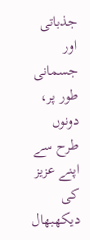جذباتی اور جسمانی طور پر، دونوں طرح سے اپنے عزیز کی دیکھبھال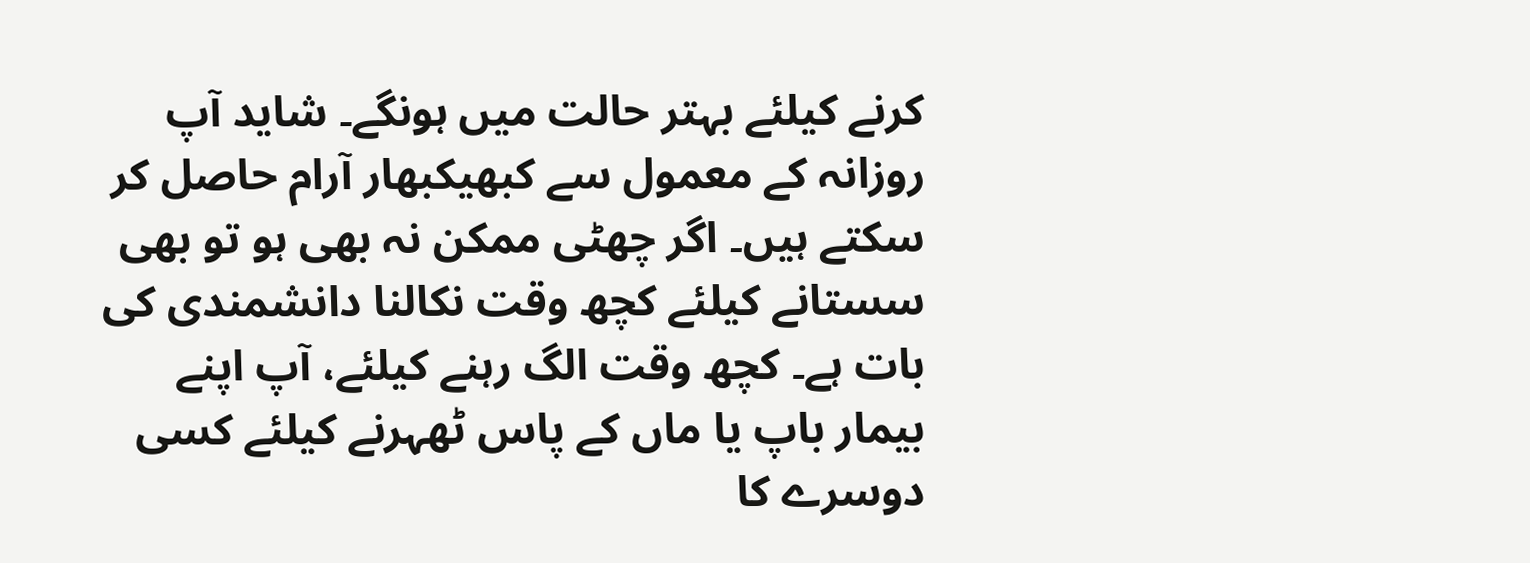کرنے کیلئے بہتر حالت میں ہونگے۔ شاید آپ روزانہ کے معمول سے کبھیکبھار آرام حاصل کر سکتے ہیں۔ اگر چھٹی ممکن نہ بھی ہو تو بھی سستانے کیلئے کچھ وقت نکالنا دانشمندی کی بات ہے۔ کچھ وقت الگ رہنے کیلئے، آپ اپنے بیمار باپ یا ماں کے پاس ٹھہرنے کیلئے کسی دوسرے کا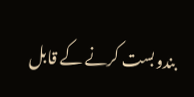بندوبست کرنے کے قابل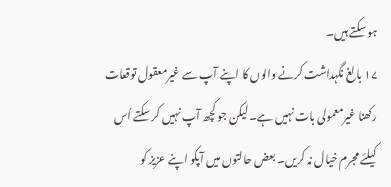ہو سکتے ہیں۔
۱۷ بالغ نگہداشت کرنے والوں کا اپنے آپ سے غیرمعقول توقعات رکھنا غیرمعمولی بات نہیں ہے۔ لیکن جو کچھ آپ نہیں کر سکتے اُس کیلئے مجرم خیال نہ کریں۔ بعض حالتوں میں آپکو اپنے عزیز کو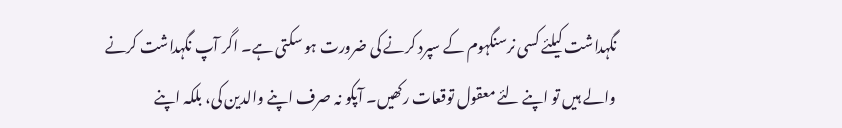نگہداشت کیلئے کسی نرسنگہوم کے سپرد کرنے کی ضرورت ہو سکتی ہے۔ اگر آپ نگہداشت کرنے والے ہیں تو اپنے لئے معقول توقعات رکھیں۔ آپکو نہ صرف اپنے والدین کی، بلکہ اپنے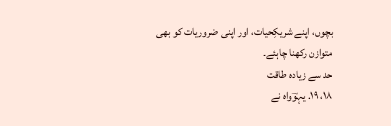بچوں، اپنے شریکِحیات، اور اپنی ضروریات کو بھی متوازن رکھنا چاہئے۔
حد سے زیادہ طاقت
۱۸، ۱۹. یہوؔواہ نے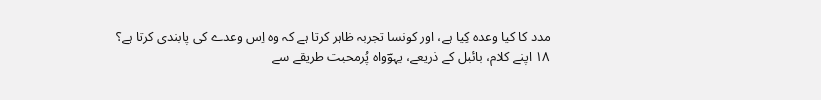مدد کا کیا وعدہ کِیا ہے، اور کونسا تجربہ ظاہر کرتا ہے کہ وہ اِس وعدے کی پابندی کرتا ہے؟
۱۸ اپنے کلام، بائبل کے ذریعے، یہوؔواہ پُرمحبت طریقے سے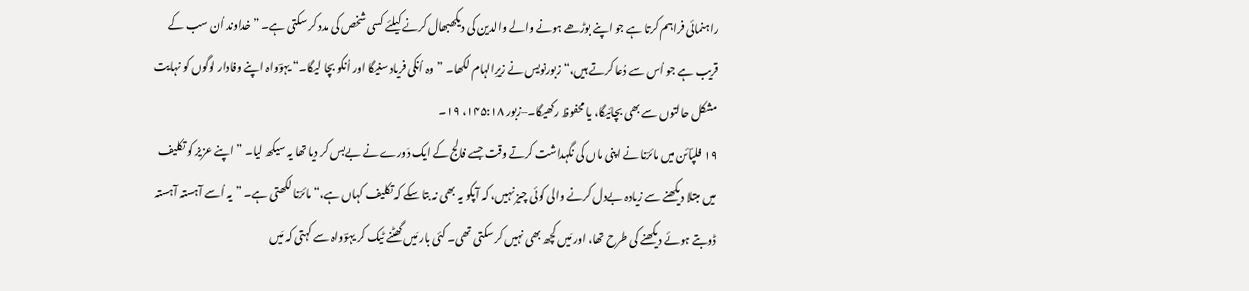راہنمائی فراہم کرتا ہے جو اپنے بوڑھے ہونے والے والدین کی دیکھبھال کرنے کیلئے کسی شخص کی مدد کر سکتی ہے۔ ”خداوند اُن سب کے قریب ہے جو اُس سے دُعا کرتے ہیں،“ زبورنویس نے زیرِالہام لکھا۔ ”وہ اُنکی فریاد سنیگا اور اُنکو بچا لیگا۔“ یہوؔواہ اپنے وفادار لوگوں کو نہایت مشکل حالتوں سے بھی بچائیگا، یا محفوظ رکھیگا۔–زبور ۱۴۵:۱۸، ۱۹۔
۱۹ فلپاؔئن میں مائرؔنا نے اپنی ماں کی نگہداشت کرتے وقت جسے فالج کے ایک دَورے نے بےبس کر دیا تھا یہ سیکھ لیا۔ ”اپنے عزیز کو تکلیف میں مبتلا دیکھنے سے زیادہ بےدل کرنے والی کوئی چیز نہیں، کہ آپکو یہ بھی نہ بتا سکے کہ تکلیف کہاں ہے،“ مائرؔنا لکھتی ہے۔ ”یہ اُسے آہستہ آہستہ ڈوبتے ہوئے دیکھنے کی طرح تھا، اور مَیں کچھ بھی نہیں کر سکتی تھی۔ کئی بار مَیں گھٹنے ٹیک کر یہوؔواہ سے کہتی کہ مَیں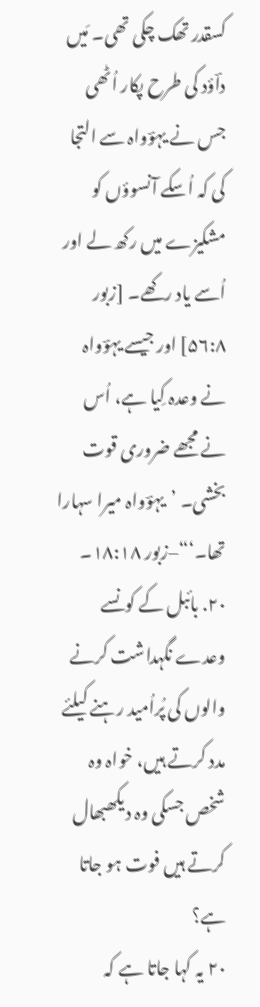کسقدر تھک چکی تھی۔ مَیں داؔؤد کی طرح پکار اُٹھی جس نے یہوؔواہ سے التجا کی کہ اُسکے آنسوؤں کو مشکیزے میں رکھ لے اور اُسے یاد رکھے۔ [زبور ۵۶:۸] اور جیسے یہوؔواہ نے وعدہ کِیا ہے، اُس نے مجھے ضروری قوت بخشی۔ ’یہوؔواہ میرا سہارا تھا۔‘“–زبور ۱۸:۱۸۔
۲۰. بائبل کے کونسے وعدے نگہداشت کرنے والوں کی پُراُمید رہنے کیلئے مدد کرتے ہیں، خواہ وہ شخص جسکی وہ دیکھبھال کرتے ہیں فوت ہو جاتا ہے؟
۲۰ یہ کہا جاتا ہے کہ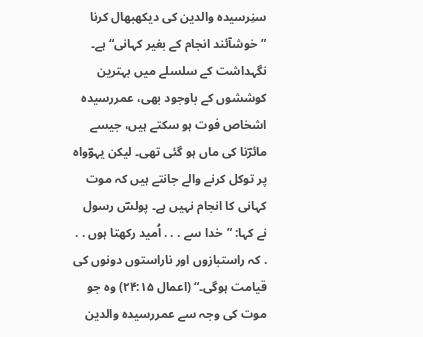سنِرسیدہ والدین کی دیکھبھال کرنا ”خوشآئند انجام کے بغیر کہانی“ ہے۔ نگہداشت کے سلسلے میں بہترین کوششوں کے باوجود بھی، عمررسیدہ اشخاص فوت ہو سکتے ہیں، جیسے مائرؔنا کی ماں ہو گئی تھی۔ لیکن یہوؔواہ پر توکل کرنے والے جانتے ہیں کہ موت کہانی کا انجام نہیں ہے۔ پولسؔ رسول نے کہا: ”خدا سے . . . اُمید رکھتا ہوں . . . کہ راستبازوں اور ناراستوں دونوں کی قیامت ہوگی۔“ (اعمال ۲۴:۱۵) وہ جو موت کی وجہ سے عمررسیدہ والدین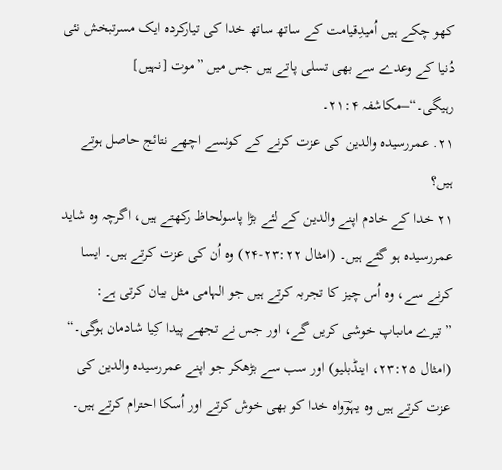کھو چکے ہیں اُمیدِقیامت کے ساتھ ساتھ خدا کی تیارکردہ ایک مسرتبخش نئی دُنیا کے وعدے سے بھی تسلی پاتے ہیں جس میں ”موت [نہیں] رہیگی۔“–مکاشفہ ۲۱:۴۔
۲۱. عمررسیدہ والدین کی عزت کرنے کے کونسے اچھے نتائج حاصل ہوتے ہیں؟
۲۱ خدا کے خادم اپنے والدین کے لئے بڑا پاسولحاظ رکھتے ہیں، اگرچہ وہ شاید عمررسیدہ ہو گئے ہیں۔ (امثال ۲۳:۲۲-۲۴) وہ اُن کی عزت کرتے ہیں۔ ایسا کرنے سے، وہ اُس چیز کا تجربہ کرتے ہیں جو الہامی مثل بیان کرتی ہے: ”تیرے ماںباپ خوشی کریں گے، اور جس نے تجھے پیدا کِیا شادمان ہوگی۔“ (امثال ۲۳:۲۵، اینڈبلیو) اور سب سے بڑھکر جو اپنے عمررسیدہ والدین کی عزت کرتے ہیں وہ یہوؔواہ خدا کو بھی خوش کرتے اور اُسکا احترام کرتے ہیں۔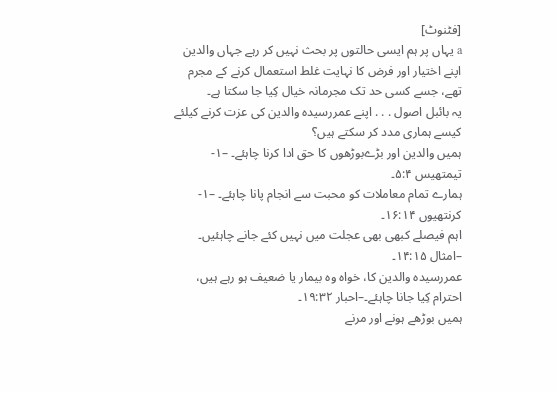[فٹنوٹ]
a یہاں پر ہم ایسی حالتوں پر بحث نہیں کر رہے جہاں والدین اپنے اختیار اور فرض کا نہایت غلط استعمال کرنے کے مجرم تھے، جسے کسی حد تک مجرمانہ خیال کِیا جا سکتا ہے۔
یہ بائبل اصول . . . اپنے عمررسیدہ والدین کی عزت کرنے کیلئے کیسے ہماری مدد کر سکتے ہیں؟
ہمیں والدین اور بڑےبوڑھوں کا حق ادا کرنا چاہئے۔ –۱-تیمتھیس ۵:۴۔
ہمارے تمام معاملات کو محبت سے انجام پانا چاہئے۔ –۱-کرنتھیوں ۱۶:۱۴۔
اہم فیصلے کبھی بھی عجلت میں نہیں کئے جانے چاہئیں۔ –امثال ۱۴:۱۵۔
عمررسیدہ والدین کا، خواہ وہ بیمار یا ضعیف ہو رہے ہیں، احترام کِیا جانا چاہئے۔–احبار ۱۹:۳۲۔
ہمیں بوڑھے ہونے اور مرنے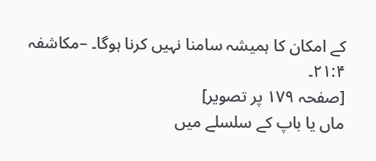کے امکان کا ہمیشہ سامنا نہیں کرنا ہوگا۔ –مکاشفہ ۲۱:۴۔
[صفحہ ۱۷۹ پر تصویر]
ماں یا باپ کے سلسلے میں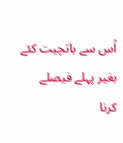اُس سے باتچیت کئے بغیر پہلے فیصلے کرنا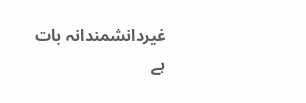غیردانشمندانہ بات ہے